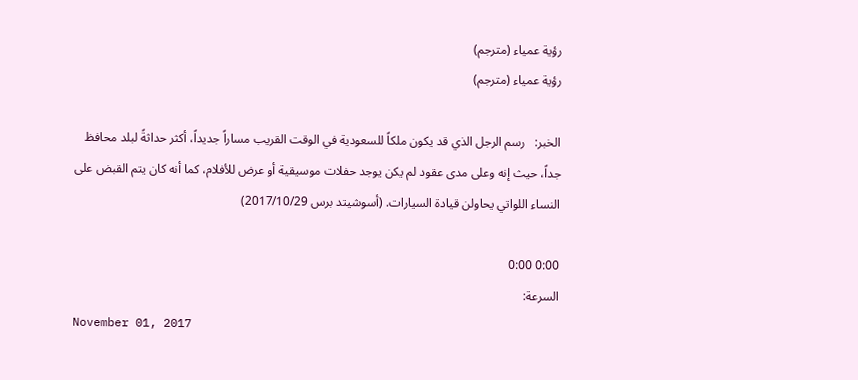رؤية عمياء (مترجم)
رؤية عمياء (مترجم)

الخبر:   رسم الرجل الذي قد يكون ملكاً للسعودية في الوقت القريب مساراً جديداً، أكثر حداثةً لبلد محافظ جداً، حيث إنه وعلى مدى عقود لم يكن يوجد حفلات موسيقية أو عرض للأفلام، كما أنه كان يتم القبض على النساء اللواتي يحاولن قيادة السيارات. (أسوشيتد برس 2017/10/29)

0:00 0:00
السرعة:
November 01, 2017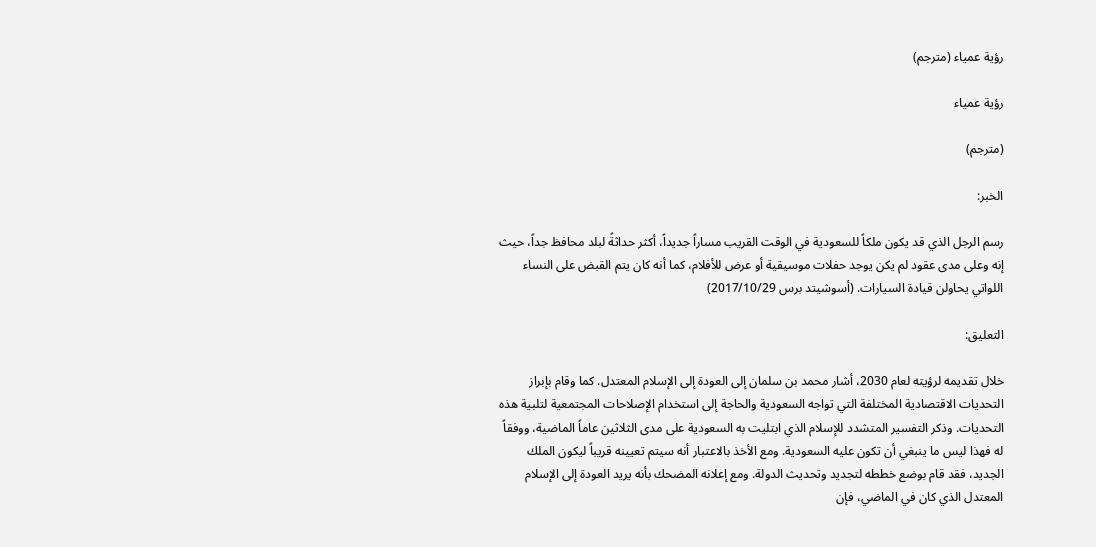رؤية عمياء (مترجم)

رؤية عمياء

(مترجم)

الخبر:

رسم الرجل الذي قد يكون ملكاً للسعودية في الوقت القريب مساراً جديداً، أكثر حداثةً لبلد محافظ جداً، حيث إنه وعلى مدى عقود لم يكن يوجد حفلات موسيقية أو عرض للأفلام، كما أنه كان يتم القبض على النساء اللواتي يحاولن قيادة السيارات. (أسوشيتد برس 2017/10/29)

التعليق:

خلال تقديمه لرؤيته لعام 2030، أشار محمد بن سلمان إلى العودة إلى الإسلام المعتدل. كما وقام بإبراز التحديات الاقتصادية المختلفة التي تواجه السعودية والحاجة إلى استخدام الإصلاحات المجتمعية لتلبية هذه التحديات. وذكر التفسير المتشدد للإسلام الذي ابتليت به السعودية على مدى الثلاثين عاماً الماضية، ووفقاً له فهذا ليس ما ينبغي أن تكون عليه السعودية. ومع الأخذ بالاعتبار أنه سيتم تعيينه قريباً ليكون الملك الجديد، فقد قام بوضع خططه لتجديد وتحديث الدولة. ومع إعلانه المضحك بأنه يريد العودة إلى الإسلام المعتدل الذي كان في الماضي، فإن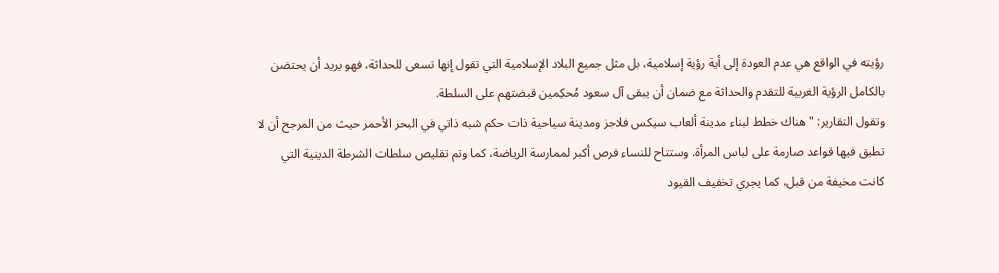رؤيته في الواقع هي عدم العودة إلى أية رؤية إسلامية، بل مثل جميع البلاد الإسلامية التي تقول إنها تسعى للحداثة، فهو يريد أن يحتضن بالكامل الرؤية الغربية للتقدم والحداثة مع ضمان أن يبقى آل سعود مُحكِمين قبضتهم على السلطة.
وتقول التقارير: "هناك خطط لبناء مدينة ألعاب سيكس فلاجز ومدينة سياحية ذات حكم شبه ذاتي في البحر الأحمر حيث من المرجح أن لا تطبق فيها قواعد صارمة على لباس المرأة. وستتاح للنساء فرص أكبر لممارسة الرياضة، كما وتم تقليص سلطات الشرطة الدينية التي كانت مخيفة من قبل، كما يجري تخفيف القيود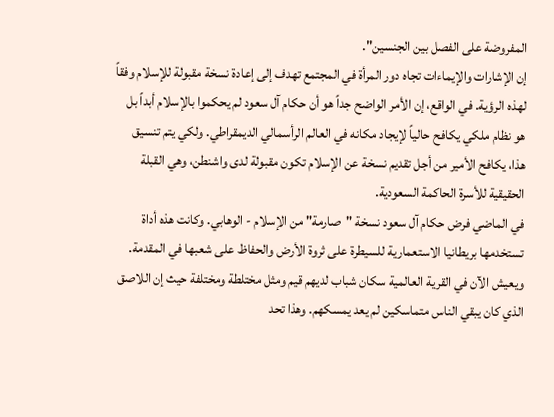المفروضة على الفصل بين الجنسين".
إن الإشارات والإيماءات تجاه دور المرأة في المجتمع تهدف إلى إعادة نسخة مقبولة للإسلام وفقاً لهذه الرؤية. في الواقع، إن الأمر الواضح جداً هو أن حكام آل سعود لم يحكموا بالإسلام أبداً بل هو نظام ملكي يكافح حالياً لإيجاد مكانه في العالم الرأسمالي الديمقراطي. ولكي يتم تنسيق هذا، يكافح الأمير من أجل تقديم نسخة عن الإسلام تكون مقبولة لدى واشنطن، وهي القبلة الحقيقية للأسرة الحاكمة السعودية.
في الماضي فرض حكام آل سعود نسخة "صارمة" من الإسلام - الوهابي. وكانت هذه أداة تستخدمها بريطانيا الاستعمارية للسيطرة على ثروة الأرض والحفاظ على شعبها في المقدمة. ويعيش الآن في القرية العالمية سكان شباب لديهم قيم ومثل مختلطة ومختلفة حيث إن اللاصق الذي كان يبقي الناس متماسكين لم يعد يمسكهم. وهذا تحد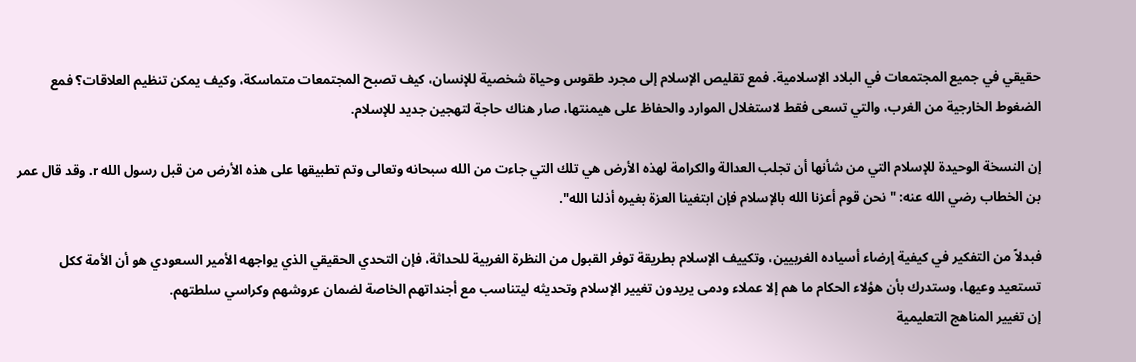حقيقي في جميع المجتمعات في البلاد الإسلامية. فمع تقليص الإسلام إلى مجرد طقوس وحياة شخصية للإنسان، كيف تصبح المجتمعات متماسكة، وكيف يمكن تنظيم العلاقات؟ فمع الضغوط الخارجية من الغرب، والتي تسعى فقط لاستغلال الموارد والحفاظ على هيمنتها، صار هناك حاجة لتهجين جديد للإسلام.

إن النسخة الوحيدة للإسلام التي من شأنها أن تجلب العدالة والكرامة لهذه الأرض هي تلك التي جاءت من الله سبحانه وتعالى وتم تطبيقها على هذه الأرض من قبل رسول الله r. وقد قال عمر بن الخطاب رضي الله عنه: "نحن قوم أعزنا الله بالإسلام فإن ابتغينا العزة بغيره أذلنا الله".

فبدلاً من التفكير في كيفية إرضاء أسياده الغربيين، وتكييف الإسلام بطريقة توفر القبول من النظرة الغربية للحداثة، فإن التحدي الحقيقي الذي يواجهه الأمير السعودي هو أن الأمة ككل تستعيد وعيها، وستدرك بأن هؤلاء الحكام ما هم إلا عملاء ودمى يريدون تغيير الإسلام وتحديثه ليتناسب مع أجنداتهم الخاصة لضمان عروشهم وكراسي سلطتهم.
إن تغيير المناهج التعليمية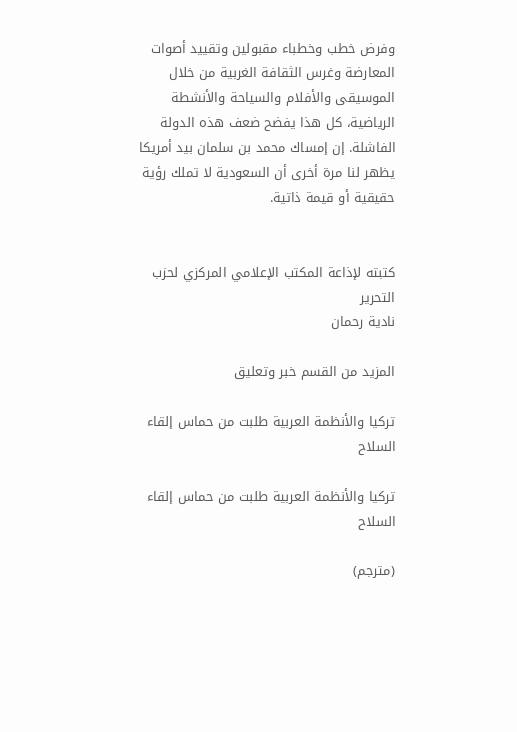وفرض خطب وخطباء مقبولين وتقييد أصوات المعارضة وغرس الثقافة الغربية من خلال الموسيقى والأفلام والسياحة والأنشطة الرياضية، كل هذا يفضح ضعف هذه الدولة الفاشلة. إن إمساك محمد بن سلمان بيد أمريكا يظهر لنا مرة أخرى أن السعودية لا تملك رؤية حقيقية أو قيمة ذاتية.


كتبته لإذاعة المكتب الإعلامي المركزي لحزب التحرير
نادية رحمان

المزيد من القسم خبر وتعليق

تركيا والأنظمة العربية طلبت من حماس إلقاء السلاح

تركيا والأنظمة العربية طلبت من حماس إلقاء السلاح

(مترجم)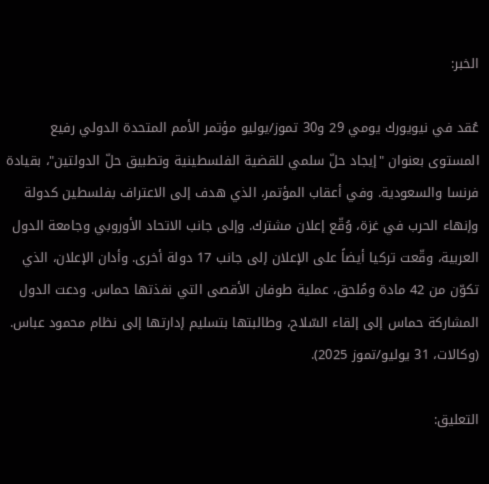الخبر:

عُقد في نيويورك يومي 29 و30 تموز/يوليو مؤتمر الأمم المتحدة الدولي رفيع المستوى بعنوان "إيجاد حلّ سلمي للقضية الفلسطينية وتطبيق حلّ الدولتين"، بقيادة فرنسا والسعودية. وفي أعقاب المؤتمر، الذي هدف إلى الاعتراف بفلسطين كدولة وإنهاء الحرب في غزة، وُقّع إعلان مشترك. وإلى جانب الاتحاد الأوروبي وجامعة الدول العربية، وقّعت تركيا أيضاً على الإعلان إلى جانب 17 دولة أخرى. وأدان الإعلان، الذي تكوّن من 42 مادة ومُلحق، عملية طوفان الأقصى التي نفذتها حماس. ودعت الدول المشاركة حماس إلى إلقاء السّلاح، وطالبتها بتسليم إدارتها إلى نظام محمود عباس. (وكالات، 31 يوليو/تموز 2025).

التعليق: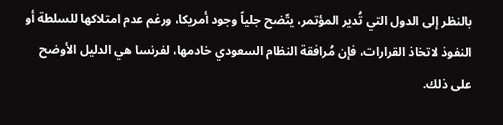بالنظر إلى الدول التي تُدير المؤتمر، يتّضح جلياً وجود أمريكا، ورغم عدم امتلاكها للسلطة أو النفوذ لاتخاذ القرارات، فإن مُرافقة النظام السعودي خادمها، لفرنسا هي الدليل الأوضح على ذلك.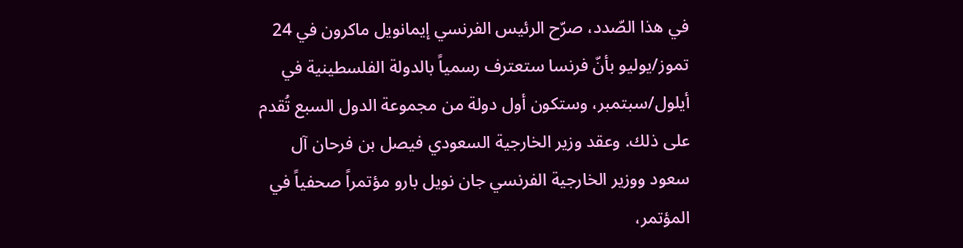في هذا الصّدد، صرّح الرئيس الفرنسي إيمانويل ماكرون في 24 تموز/يوليو بأنّ فرنسا ستعترف رسمياً بالدولة الفلسطينية في أيلول/سبتمبر، وستكون أول دولة من مجموعة الدول السبع تُقدم على ذلك. وعقد وزير الخارجية السعودي فيصل بن فرحان آل سعود ووزير الخارجية الفرنسي جان نويل بارو مؤتمراً صحفياً في المؤتمر،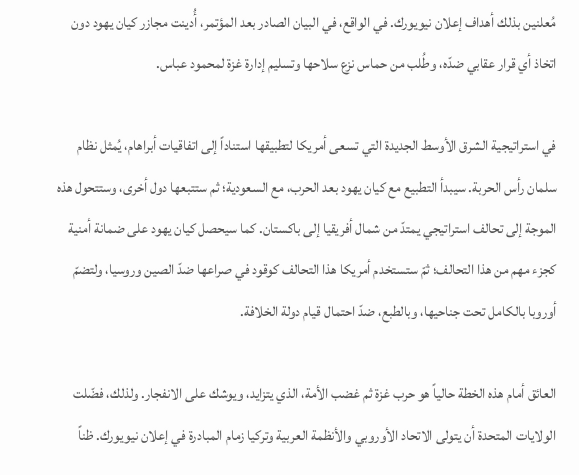مُعلنين بذلك أهداف إعلان نيويورك. في الواقع، في البيان الصادر بعد المؤتمر، أُدينت مجازر كيان يهود دون اتخاذ أي قرار عقابي ضدّه، وطُلب من حماس نزع سلاحها وتسليم إدارة غزة لمحمود عباس.

في استراتيجية الشرق الأوسط الجديدة التي تسعى أمريكا لتطبيقها استناداً إلى اتفاقيات أبراهام، يُمثل نظام سلمان رأس الحربة. سيبدأ التطبيع مع كيان يهود بعد الحرب، مع السعودية؛ ثم ستتبعها دول أخرى، وستتحول هذه الموجة إلى تحالف استراتيجي يمتدّ من شمال أفريقيا إلى باكستان. كما سيحصل كيان يهود على ضمانة أمنية كجزء مهم من هذا التحالف؛ ثمّ ستستخدم أمريكا هذا التحالف كوقود في صراعها ضدّ الصين وروسيا، ولتضمّ أوروبا بالكامل تحت جناحيها، وبالطبع، ضدّ احتمال قيام دولة الخلافة.

العائق أمام هذه الخطة حالياً هو حرب غزة ثم غضب الأمة، الذي يتزايد، ويوشك على الانفجار. ولذلك، فضّلت الولايات المتحدة أن يتولى الاتحاد الأوروبي والأنظمة العربية وتركيا زمام المبادرة في إعلان نيويورك. ظناً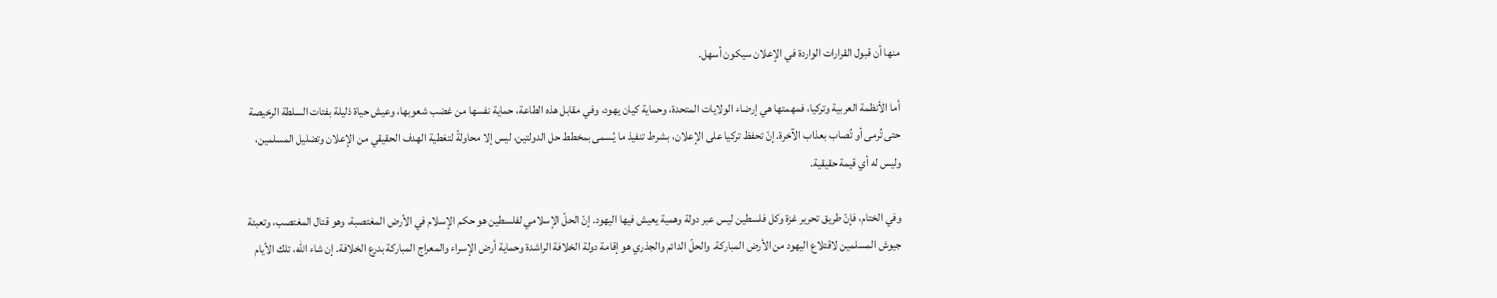منها أن قبول القرارات الواردة في الإعلان سيكون أسهل.

أما الأنظمة العربية وتركيا، فمهمتها هي إرضاء الولايات المتحدة، وحماية كيان يهود، وفي مقابل هذه الطاعة، حماية نفسها من غضب شعوبها، وعيش حياة ذليلة بفتات السلطة الرخيصة حتى تُرمى أو تُصاب بعذاب الآخرة. إنّ تحفظ تركيا على الإعلان، بشرط تنفيذ ما يُسمى بمخطط حل الدولتين، ليس إلا محاولةً لتغطية الهدف الحقيقي من الإعلان وتضليل المسلمين، وليس له أي قيمة حقيقية.

وفي الختام، فإنّ طريق تحرير غزة وكل فلسطين ليس عبر دولة وهمية يعيش فيها اليهود. إنّ الحلّ الإسلامي لفلسطين هو حكم الإسلام في الأرض المغتصبة، وهو قتال المغتصب، وتعبئة جيوش المسلمين لاقتلاع اليهود من الأرض المباركة. والحلّ الدائم والجذري هو إقامة دولة الخلافة الراشدة وحماية أرض الإسراء والمعراج المباركة بدرع الخلافة. إن شاء الله، تلك الأيام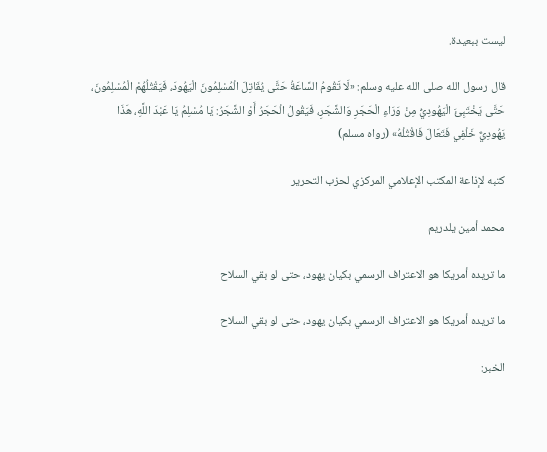ليست ببعيدة.

قال رسول الله صلى الله عليه وسلم: «لَا تَقُومُ السَّاعَةُ حَتَّى يُقَاتِلَ الْمُسْلِمُونَ الْيَهُودَ، فَيَقْتُلُهُمْ الْمُسْلِمُونَ، حَتَّى يَخْتَبِئَ الْيَهُودِيُّ مِنْ وَرَاءِ الْحَجَرِ وَالشَّجَرِ، فَيَقُولُ الْحَجَرُ أَوْ الشَّجَرُ: يَا مُسْلِمُ يَا عَبْدَ اللَّهِ، هَذَا يَهُودِيٌّ خَلْفِي فَتَعَالَ فَاقْتُلْهُ» (رواه مسلم)

كتبه لإذاعة المكتب الإعلامي المركزي لحزب التحرير

محمد أمين يلدريم

ما تريده أمريكا هو الاعتراف الرسمي بكيان يهود، حتى لو بقي السلاح

ما تريده أمريكا هو الاعتراف الرسمي بكيان يهود، حتى لو بقي السلاح

الخبر: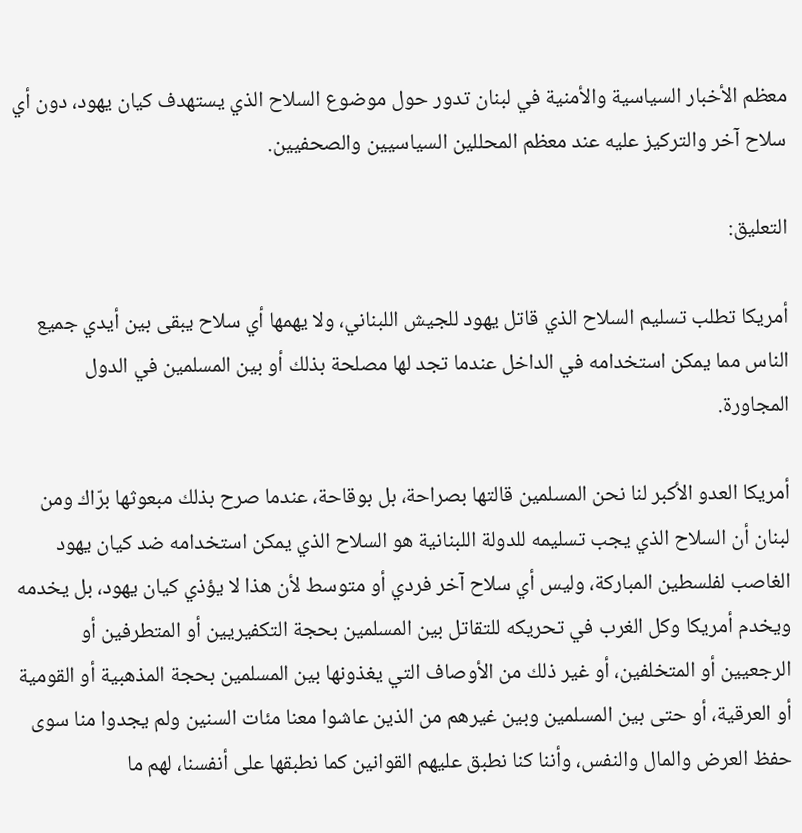معظم الأخبار السياسية والأمنية في لبنان تدور حول موضوع السلاح الذي يستهدف كيان يهود، دون أي سلاح آخر والتركيز عليه عند معظم المحللين السياسيين والصحفيين.

التعليق:

أمريكا تطلب تسليم السلاح الذي قاتل يهود للجيش اللبناني، ولا يهمها أي سلاح يبقى بين أيدي جميع الناس مما يمكن استخدامه في الداخل عندما تجد لها مصلحة بذلك أو بين المسلمين في الدول المجاورة.

أمريكا العدو الأكبر لنا نحن المسلمين قالتها بصراحة، بل بوقاحة، عندما صرح بذلك مبعوثها برّاك ومن لبنان أن السلاح الذي يجب تسليمه للدولة اللبنانية هو السلاح الذي يمكن استخدامه ضد كيان يهود الغاصب لفلسطين المباركة، وليس أي سلاح آخر فردي أو متوسط لأن هذا لا يؤذي كيان يهود، بل يخدمه ويخدم أمريكا وكل الغرب في تحريكه للتقاتل بين المسلمين بحجة التكفيريين أو المتطرفين أو الرجعيين أو المتخلفين، أو غير ذلك من الأوصاف التي يغذونها بين المسلمين بحجة المذهبية أو القومية أو العرقية، أو حتى بين المسلمين وبين غيرهم من الذين عاشوا معنا مئات السنين ولم يجدوا منا سوى حفظ العرض والمال والنفس، وأننا كنا نطبق عليهم القوانين كما نطبقها على أنفسنا، لهم ما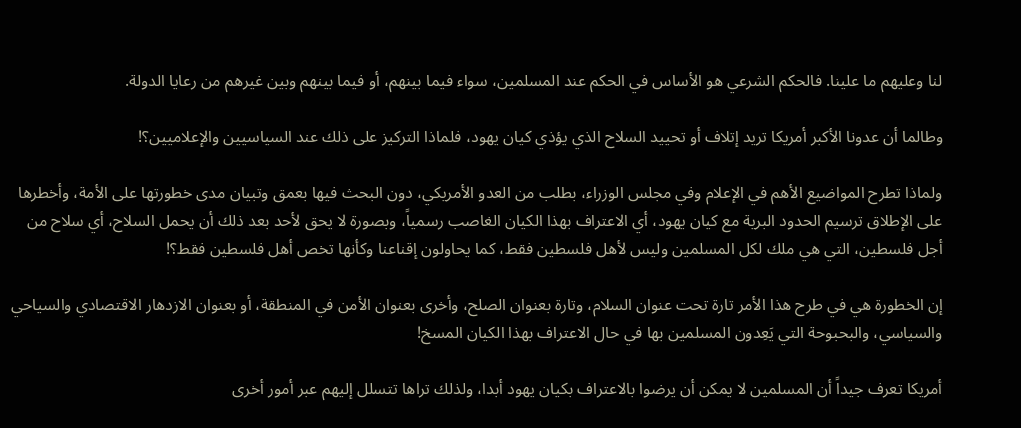لنا وعليهم ما علينا. فالحكم الشرعي هو الأساس في الحكم عند المسلمين، سواء فيما بينهم، أو فيما بينهم وبين غيرهم من رعايا الدولة.

وطالما أن عدونا الأكبر أمريكا تريد إتلاف أو تحييد السلاح الذي يؤذي كيان يهود، فلماذا التركيز على ذلك عند السياسيين والإعلاميين؟!

ولماذا تطرح المواضيع الأهم في الإعلام وفي مجلس الوزراء، بطلب من العدو الأمريكي، دون البحث فيها بعمق وتبيان مدى خطورتها على الأمة، وأخطرها على الإطلاق ترسيم الحدود البرية مع كيان يهود، أي الاعتراف بهذا الكيان الغاصب رسمياً، وبصورة لا يحق لأحد بعد ذلك أن يحمل السلاح، أي سلاح من أجل فلسطين، التي هي ملك لكل المسلمين وليس لأهل فلسطين فقط، كما يحاولون إقناعنا وكأنها تخص أهل فلسطين فقط؟!

إن الخطورة هي في طرح هذا الأمر تارة تحت عنوان السلام، وتارة بعنوان الصلح، وأخرى بعنوان الأمن في المنطقة، أو بعنوان الازدهار الاقتصادي والسياحي والسياسي، والبحبوحة التي يَعِدون المسلمين بها في حال الاعتراف بهذا الكيان المسخ!

أمريكا تعرف جيداً أن المسلمين لا يمكن أن يرضوا بالاعتراف بكيان يهود أبدا، ولذلك تراها تتسلل إليهم عبر أمور أخرى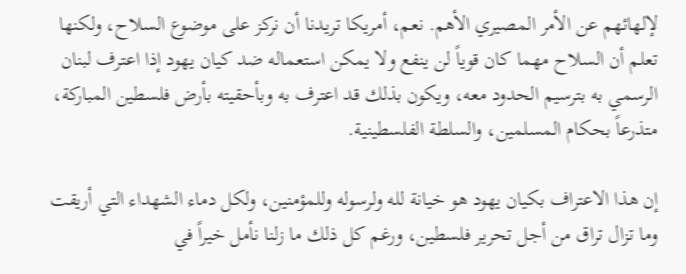لإلهائهم عن الأمر المصيري الأهم. نعم، أمريكا تريدنا أن نركز على موضوع السلاح، ولكنها تعلم أن السلاح مهما كان قوياً لن ينفع ولا يمكن استعماله ضد كيان يهود إذا اعترف لبنان الرسمي به بترسيم الحدود معه، ويكون بذلك قد اعترف به وبأحقيته بأرض فلسطين المباركة، متذرعاً بحكام المسلمين، والسلطة الفلسطينية.

إن هذا الاعتراف بكيان يهود هو خيانة لله ولرسوله وللمؤمنين، ولكل دماء الشهداء التي أريقت وما تزال تراق من أجل تحرير فلسطين، ورغم كل ذلك ما زلنا نأمل خيراً في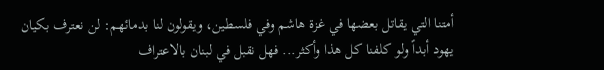أمتنا التي يقاتل بعضها في غزة هاشم وفي فلسطين، ويقولون لنا بدمائهم: لن نعترف بكيان يهود أبداً ولو كلفنا كل هذا وأكثر... فهل نقبل في لبنان بالاعتراف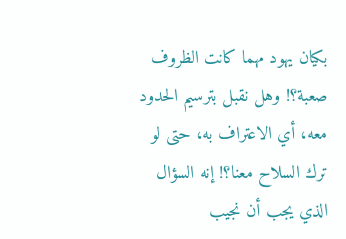بكيان يهود مهما كانت الظروف صعبة؟! وهل نقبل بترسيم الحدود معه، أي الاعتراف به، حتى لو ترك السلاح معنا؟! إنه السؤال الذي يجب أن نجيب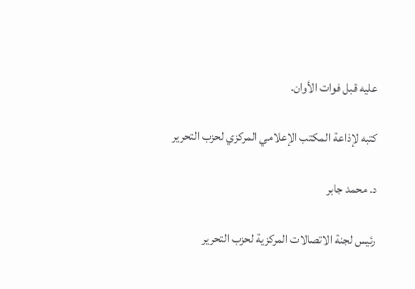عليه قبل فوات الأوان.

كتبه لإذاعة المكتب الإعلامي المركزي لحزب التحرير

د. محمد جابر

رئيس لجنة الاتصالات المركزية لحزب التحرير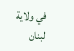في ولاية لبنان